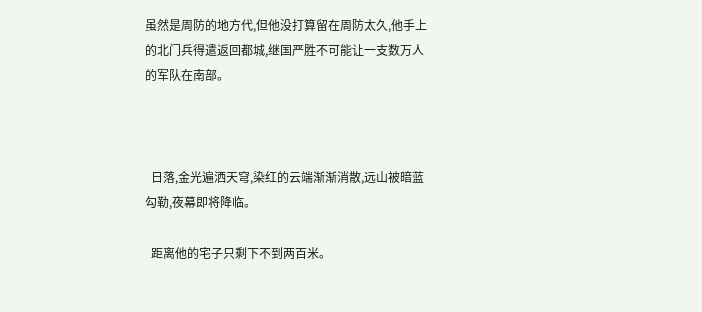虽然是周防的地方代,但他没打算留在周防太久,他手上的北门兵得遣返回都城,继国严胜不可能让一支数万人的军队在南部。



  日落,金光遍洒天穹,染红的云端渐渐消散,远山被暗蓝勾勒,夜幕即将降临。

  距离他的宅子只剩下不到两百米。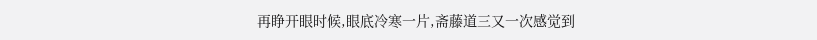再睁开眼时候,眼底冷寒一片,斋藤道三又一次感觉到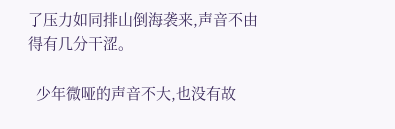了压力如同排山倒海袭来,声音不由得有几分干涩。

  少年微哑的声音不大,也没有故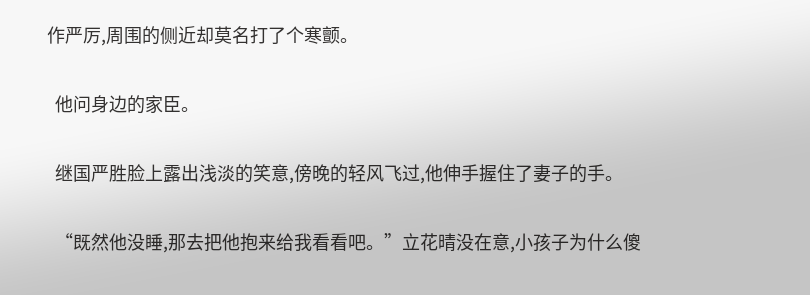作严厉,周围的侧近却莫名打了个寒颤。

  他问身边的家臣。

  继国严胜脸上露出浅淡的笑意,傍晚的轻风飞过,他伸手握住了妻子的手。

  “既然他没睡,那去把他抱来给我看看吧。”立花晴没在意,小孩子为什么傻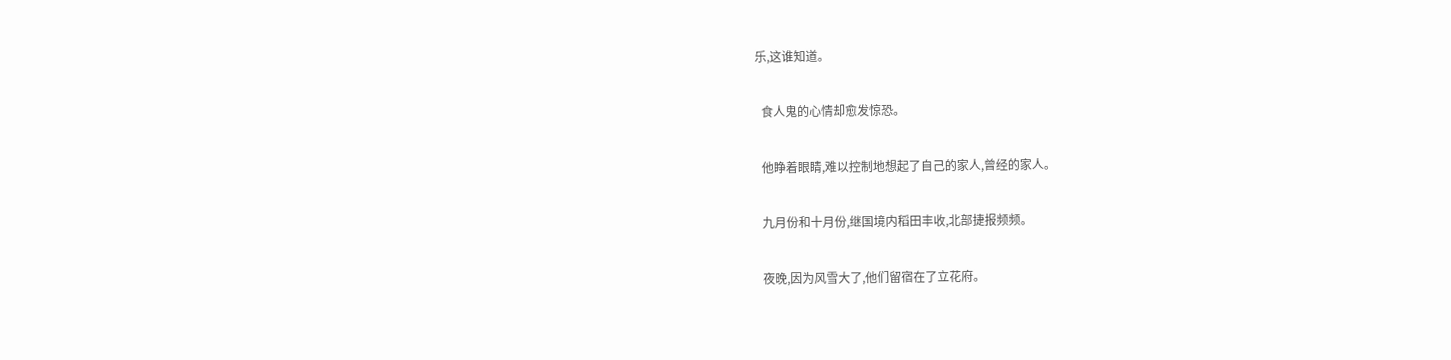乐,这谁知道。

  食人鬼的心情却愈发惊恐。

  他睁着眼睛,难以控制地想起了自己的家人,曾经的家人。

  九月份和十月份,继国境内稻田丰收,北部捷报频频。

  夜晚,因为风雪大了,他们留宿在了立花府。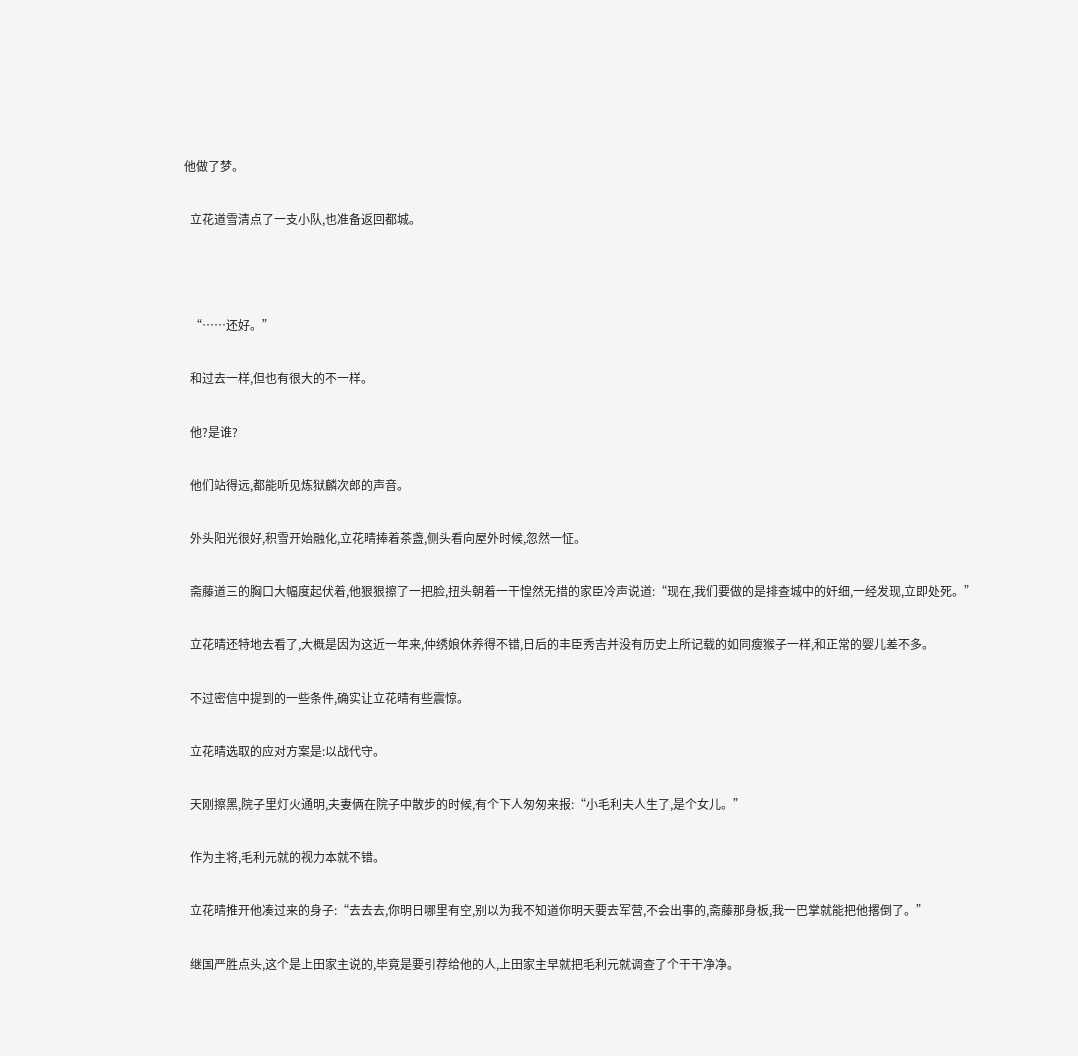他做了梦。

  立花道雪清点了一支小队,也准备返回都城。



  “……还好。”

  和过去一样,但也有很大的不一样。

  他?是谁?

  他们站得远,都能听见炼狱麟次郎的声音。

  外头阳光很好,积雪开始融化,立花晴捧着茶盏,侧头看向屋外时候,忽然一怔。

  斋藤道三的胸口大幅度起伏着,他狠狠擦了一把脸,扭头朝着一干惶然无措的家臣冷声说道:“现在,我们要做的是排查城中的奸细,一经发现,立即处死。”

  立花晴还特地去看了,大概是因为这近一年来,仲绣娘休养得不错,日后的丰臣秀吉并没有历史上所记载的如同瘦猴子一样,和正常的婴儿差不多。

  不过密信中提到的一些条件,确实让立花晴有些震惊。

  立花晴选取的应对方案是:以战代守。

  天刚擦黑,院子里灯火通明,夫妻俩在院子中散步的时候,有个下人匆匆来报:“小毛利夫人生了,是个女儿。”

  作为主将,毛利元就的视力本就不错。

  立花晴推开他凑过来的身子:“去去去,你明日哪里有空,别以为我不知道你明天要去军营,不会出事的,斋藤那身板,我一巴掌就能把他撂倒了。”

  继国严胜点头,这个是上田家主说的,毕竟是要引荐给他的人,上田家主早就把毛利元就调查了个干干净净。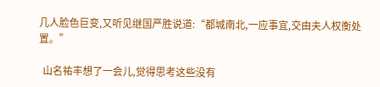几人脸色巨变,又听见继国严胜说道:“都城南北,一应事宜,交由夫人权衡处置。”

  山名祐丰想了一会儿,觉得思考这些没有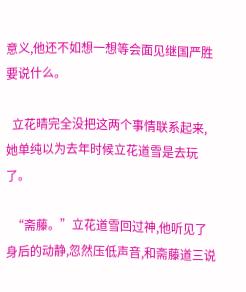意义,他还不如想一想等会面见继国严胜要说什么。

  立花晴完全没把这两个事情联系起来,她单纯以为去年时候立花道雪是去玩了。

  “斋藤。”立花道雪回过神,他听见了身后的动静,忽然压低声音,和斋藤道三说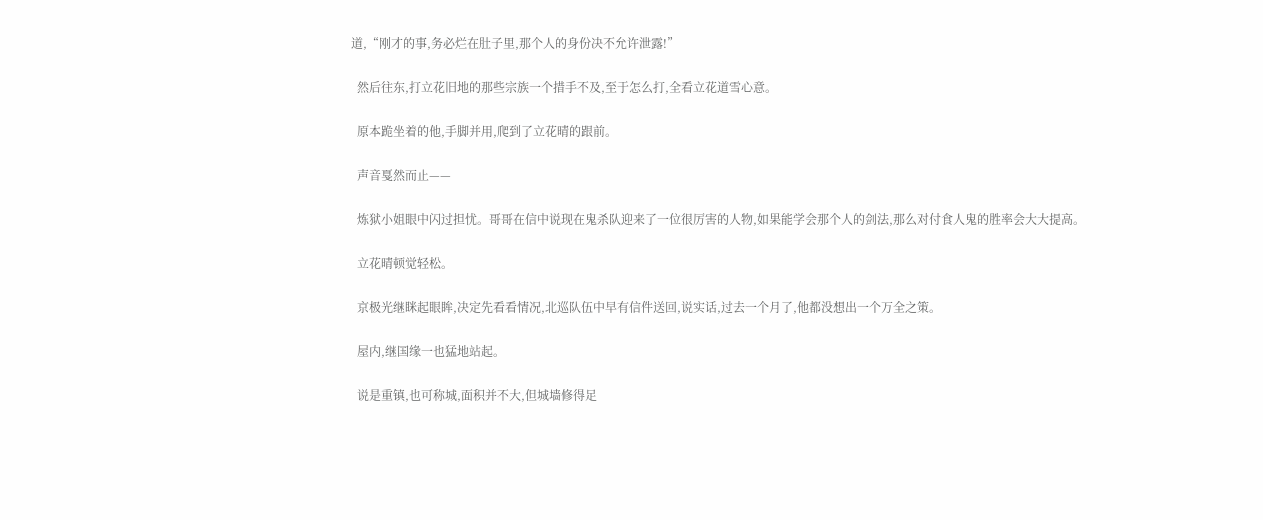道,“刚才的事,务必烂在肚子里,那个人的身份决不允许泄露!”

  然后往东,打立花旧地的那些宗族一个措手不及,至于怎么打,全看立花道雪心意。

  原本跪坐着的他,手脚并用,爬到了立花晴的跟前。

  声音戛然而止——

  炼狱小姐眼中闪过担忧。哥哥在信中说现在鬼杀队迎来了一位很厉害的人物,如果能学会那个人的剑法,那么对付食人鬼的胜率会大大提高。

  立花晴顿觉轻松。

  京极光继眯起眼眸,决定先看看情况,北巡队伍中早有信件送回,说实话,过去一个月了,他都没想出一个万全之策。

  屋内,继国缘一也猛地站起。

  说是重镇,也可称城,面积并不大,但城墙修得足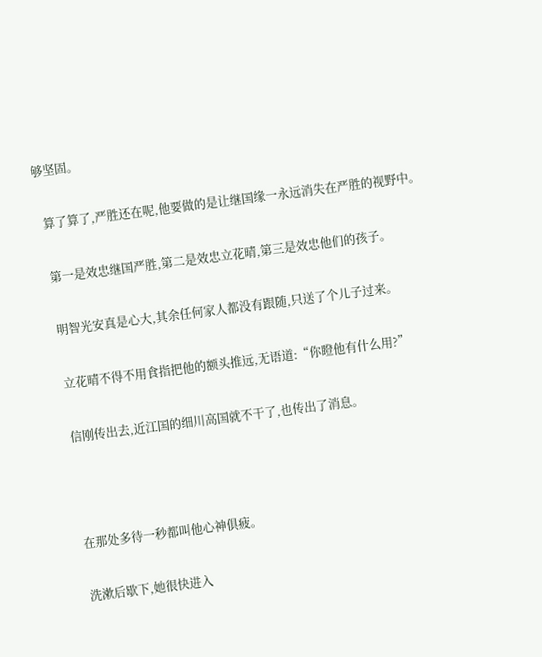够坚固。

  算了算了,严胜还在呢,他要做的是让继国缘一永远消失在严胜的视野中。

  第一是效忠继国严胜,第二是效忠立花晴,第三是效忠他们的孩子。

  明智光安真是心大,其余任何家人都没有跟随,只送了个儿子过来。

  立花晴不得不用食指把他的额头推远,无语道:“你瞪他有什么用?”

  信刚传出去,近江国的细川高国就不干了,也传出了消息。



  在那处多待一秒都叫他心神俱疲。

  洗漱后歇下,她很快进入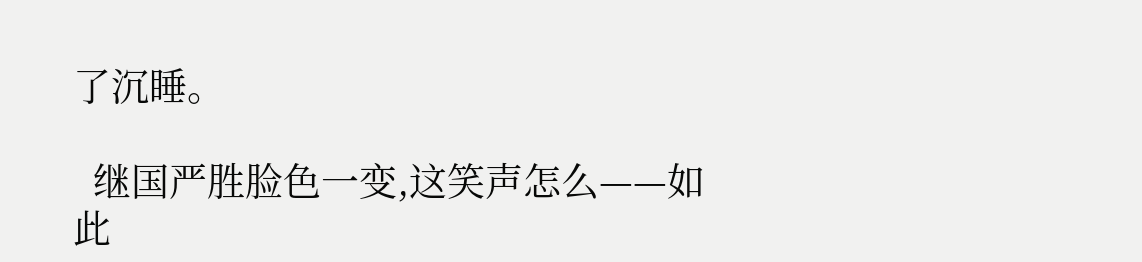了沉睡。

  继国严胜脸色一变,这笑声怎么——如此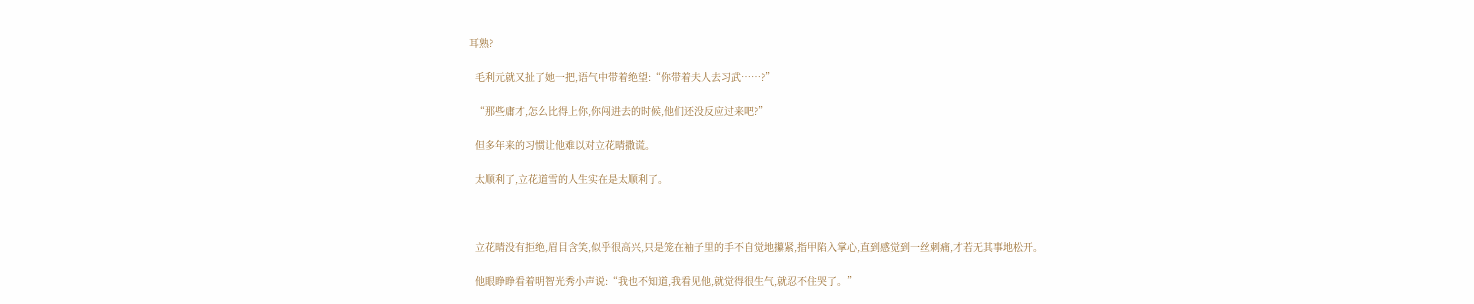耳熟?

  毛利元就又扯了她一把,语气中带着绝望:“你带着夫人去习武……?”

  “那些庸才,怎么比得上你,你闯进去的时候,他们还没反应过来吧?”

  但多年来的习惯让他难以对立花晴撒谎。

  太顺利了,立花道雪的人生实在是太顺利了。



  立花晴没有拒绝,眉目含笑,似乎很高兴,只是笼在袖子里的手不自觉地攥紧,指甲陷入掌心,直到感觉到一丝刺痛,才若无其事地松开。

  他眼睁睁看着明智光秀小声说:“我也不知道,我看见他,就觉得很生气,就忍不住哭了。”